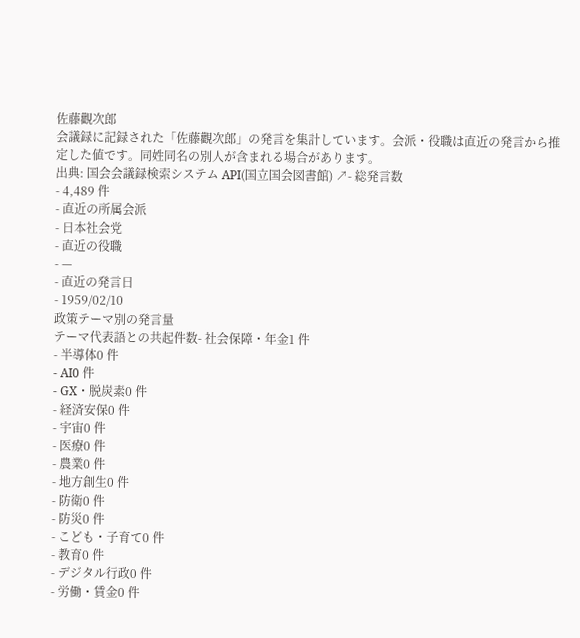佐藤觀次郎
会議録に記録された「佐藤觀次郎」の発言を集計しています。会派・役職は直近の発言から推定した値です。同姓同名の別人が含まれる場合があります。
出典: 国会会議録検索システム API(国立国会図書館) ↗- 総発言数
- 4,489 件
- 直近の所属会派
- 日本社会党
- 直近の役職
- —
- 直近の発言日
- 1959/02/10
政策テーマ別の発言量
テーマ代表語との共起件数- 社会保障・年金1 件
- 半導体0 件
- AI0 件
- GX・脱炭素0 件
- 経済安保0 件
- 宇宙0 件
- 医療0 件
- 農業0 件
- 地方創生0 件
- 防衛0 件
- 防災0 件
- こども・子育て0 件
- 教育0 件
- デジタル行政0 件
- 労働・賃金0 件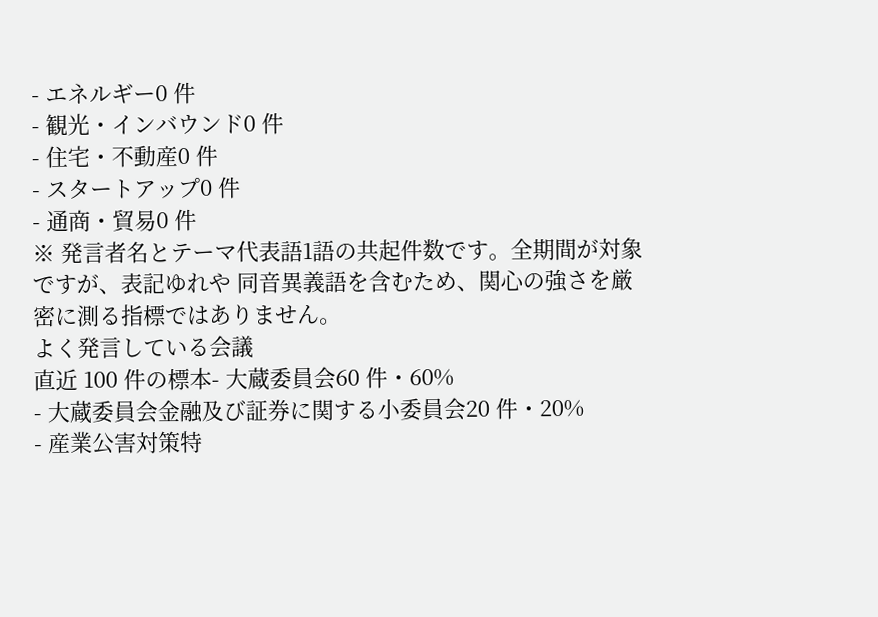- エネルギー0 件
- 観光・インバウンド0 件
- 住宅・不動産0 件
- スタートアップ0 件
- 通商・貿易0 件
※ 発言者名とテーマ代表語1語の共起件数です。全期間が対象ですが、表記ゆれや 同音異義語を含むため、関心の強さを厳密に測る指標ではありません。
よく発言している会議
直近 100 件の標本- 大蔵委員会60 件・60%
- 大蔵委員会金融及び証券に関する小委員会20 件・20%
- 産業公害対策特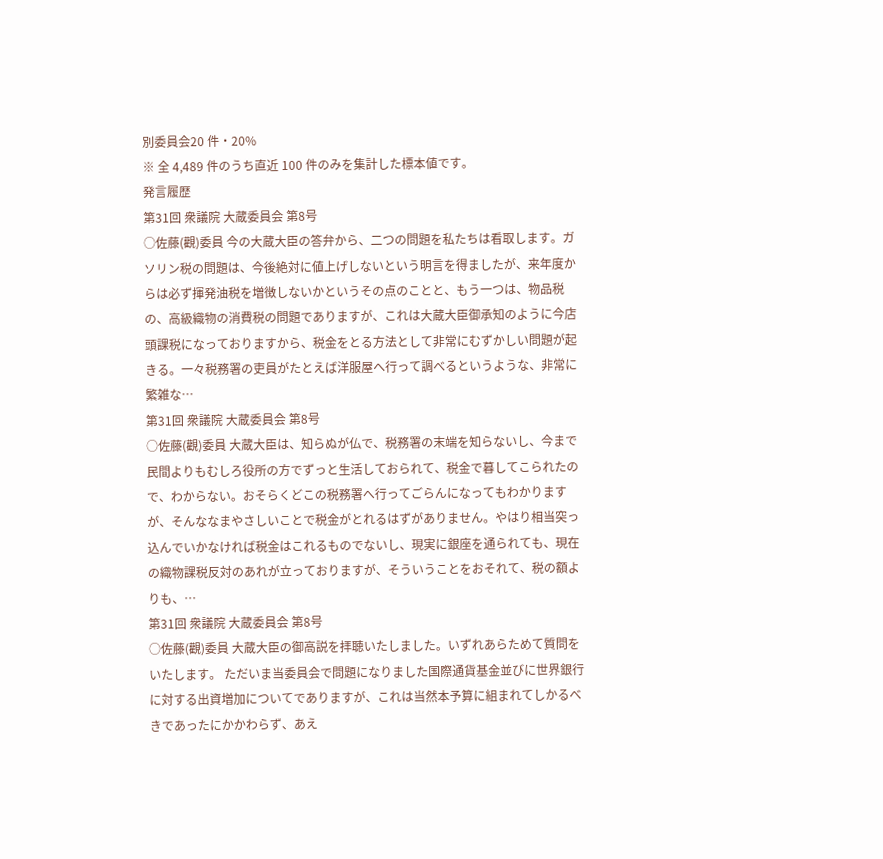別委員会20 件・20%
※ 全 4,489 件のうち直近 100 件のみを集計した標本値です。
発言履歴
第31回 衆議院 大蔵委員会 第8号
○佐藤(觀)委員 今の大蔵大臣の答弁から、二つの問題を私たちは看取します。ガソリン税の問題は、今後絶対に値上げしないという明言を得ましたが、来年度からは必ず揮発油税を増徴しないかというその点のことと、もう一つは、物品税の、高級織物の消費税の問題でありますが、これは大蔵大臣御承知のように今店頭課税になっておりますから、税金をとる方法として非常にむずかしい問題が起きる。一々税務署の吏員がたとえば洋服屋へ行って調べるというような、非常に繁雑な…
第31回 衆議院 大蔵委員会 第8号
○佐藤(觀)委員 大蔵大臣は、知らぬが仏で、税務署の末端を知らないし、今まで民間よりもむしろ役所の方でずっと生活しておられて、税金で暮してこられたので、わからない。おそらくどこの税務署へ行ってごらんになってもわかりますが、そんななまやさしいことで税金がとれるはずがありません。やはり相当突っ込んでいかなければ税金はこれるものでないし、現実に銀座を通られても、現在の織物課税反対のあれが立っておりますが、そういうことをおそれて、税の額よりも、…
第31回 衆議院 大蔵委員会 第8号
○佐藤(觀)委員 大蔵大臣の御高説を拝聴いたしました。いずれあらためて質問をいたします。 ただいま当委員会で問題になりました国際通貨基金並びに世界銀行に対する出資増加についてでありますが、これは当然本予算に組まれてしかるべきであったにかかわらず、あえ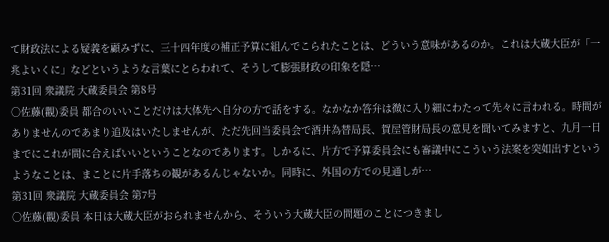て財政法による疑義を顧みずに、三十四年度の補正予算に組んでこられたことは、どういう意味があるのか。これは大蔵大臣が「一兆よいくに」などというような言葉にとらわれて、そうして膨張財政の印象を隠…
第31回 衆議院 大蔵委員会 第8号
○佐藤(觀)委員 都合のいいことだけは大体先へ自分の方で話をする。なかなか答弁は微に入り細にわたって先々に言われる。時間がありませんのであまり追及はいたしませんが、ただ先回当委員会で酒井為替局長、賀屋管財局長の意見を聞いてみますと、九月一日までにこれが間に合えばいいということなのであります。しかるに、片方で予算委員会にも審議中にこういう法案を突如出すというようなことは、まことに片手落ちの観があるんじゃないか。同時に、外国の方での見通しが…
第31回 衆議院 大蔵委員会 第7号
○佐藤(觀)委員 本日は大蔵大臣がおられませんから、そういう大蔵大臣の問題のことにつきまし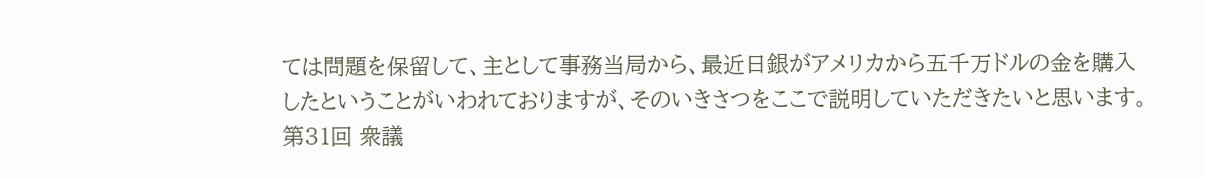ては問題を保留して、主として事務当局から、最近日銀がアメリカから五千万ドルの金を購入したということがいわれておりますが、そのいきさつをここで説明していただきたいと思います。
第31回 衆議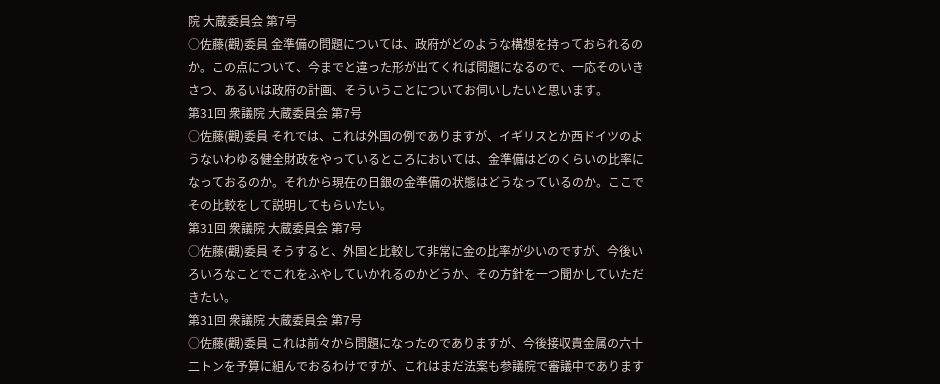院 大蔵委員会 第7号
○佐藤(觀)委員 金準備の問題については、政府がどのような構想を持っておられるのか。この点について、今までと違った形が出てくれば問題になるので、一応そのいきさつ、あるいは政府の計画、そういうことについてお伺いしたいと思います。
第31回 衆議院 大蔵委員会 第7号
○佐藤(觀)委員 それでは、これは外国の例でありますが、イギリスとか西ドイツのようないわゆる健全財政をやっているところにおいては、金準備はどのくらいの比率になっておるのか。それから現在の日銀の金準備の状態はどうなっているのか。ここでその比較をして説明してもらいたい。
第31回 衆議院 大蔵委員会 第7号
○佐藤(觀)委員 そうすると、外国と比較して非常に金の比率が少いのですが、今後いろいろなことでこれをふやしていかれるのかどうか、その方針を一つ聞かしていただきたい。
第31回 衆議院 大蔵委員会 第7号
○佐藤(觀)委員 これは前々から問題になったのでありますが、今後接収貴金属の六十二トンを予算に組んでおるわけですが、これはまだ法案も参議院で審議中であります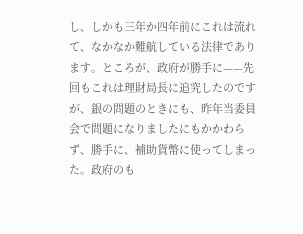し、しかも三年か四年前にこれは流れて、なかなか難航している法律であります。ところが、政府が勝手に——先回もこれは理財局長に追究したのですが、銀の問題のときにも、昨年当委員会で問題になりましたにもかかわらず、勝手に、補助貨幣に使ってしまった。政府のも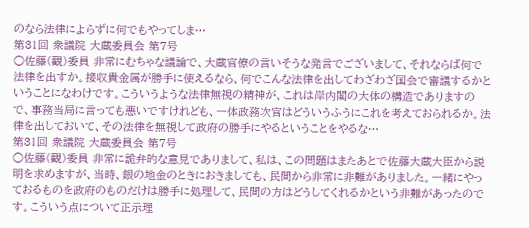のなら法律によらずに何でもやってしま…
第31回 衆議院 大蔵委員会 第7号
○佐藤(觀)委員 非常にむちゃな議論で、大蔵官僚の言いそうな発言でございまして、それならば何で法律を出すか。接収貴金属が勝手に使えるなら、何でこんな法律を出してわざわざ国会で審議するかということになわけです。こういうような法律無視の精神が、これは岸内閣の大体の構造でありますので、事務当局に言っても悪いですけれども、一体政務次官はどういうふうにこれを考えておられるか。法律を出しておいて、その法律を無視して政府の勝手にやるということをやるな…
第31回 衆議院 大蔵委員会 第7号
○佐藤(觀)委員 非常に詭弁的な意見でありまして、私は、この問題はまたあとで佐藤大蔵大臣から説明を求めますが、当時、銀の地金のときにおきましても、民間から非常に非難がありました。一緒にやっておるものを政府のものだけは勝手に処理して、民間の方はどうしてくれるかという非難があったのです。こういう点について正示理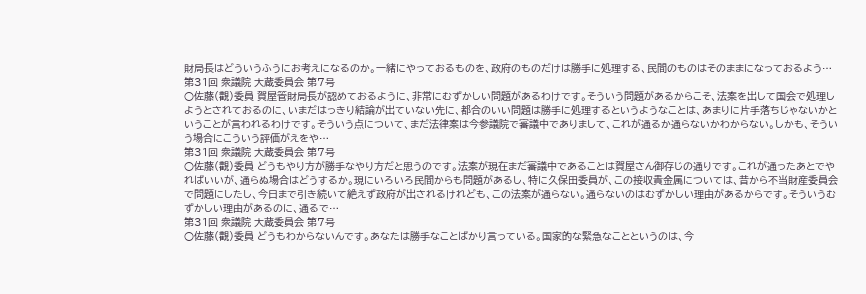財局長はどういうふうにお考えになるのか。一緒にやっておるものを、政府のものだけは勝手に処理する、民間のものはそのままになっておるよう…
第31回 衆議院 大蔵委員会 第7号
○佐藤(觀)委員 賀屋管財局長が認めておるように、非常にむずかしい問題があるわけです。そういう問題があるからこそ、法案を出して国会で処理しようとされておるのに、いまだはっきり結論が出ていない先に、都合のいい問題は勝手に処理するというようなことは、あまりに片手落ちじゃないかということが言われるわけです。そういう点について、まだ法律案は今参議院で審議中でありまして、これが通るか通らないかわからない。しかも、そういう場合にこういう評価がえをや…
第31回 衆議院 大蔵委員会 第7号
○佐藤(觀)委員 どうもやり方が勝手なやり方だと思うのです。法案が現在まだ審議中であることは賀屋さん御存じの通りです。これが通ったあとでやればいいが、通らぬ場合はどうするか。現にいろいろ民間からも問題があるし、特に久保田委員が、この接収貴金属については、昔から不当財産委員会で問題にしたし、今日まで引き続いて絶えず政府が出されるけれども、この法案が通らない。通らないのはむずかしい理由があるからです。そういうむずかしい理由があるのに、通るで…
第31回 衆議院 大蔵委員会 第7号
○佐藤(觀)委員 どうもわからないんです。あなたは勝手なことばかり言っている。国家的な緊急なことというのは、今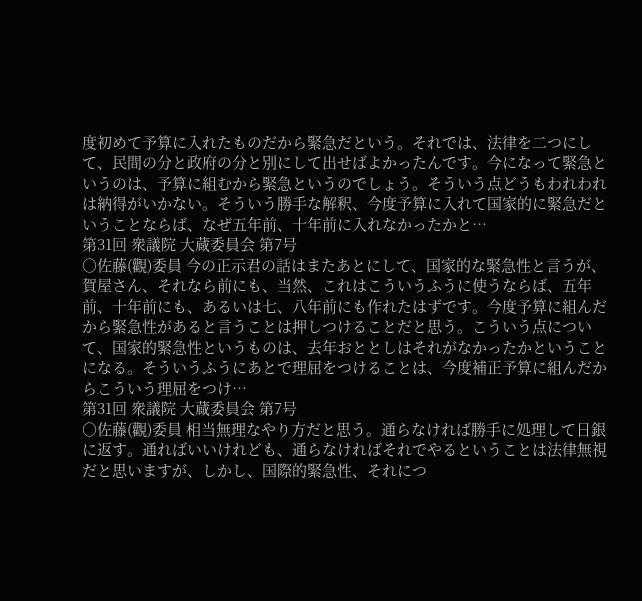度初めて予算に入れたものだから緊急だという。それでは、法律を二つにして、民間の分と政府の分と別にして出せばよかったんです。今になって緊急というのは、予算に組むから緊急というのでしょう。そういう点どうもわれわれは納得がいかない。そういう勝手な解釈、今度予算に入れて国家的に緊急だということならば、なぜ五年前、十年前に入れなかったかと…
第31回 衆議院 大蔵委員会 第7号
○佐藤(觀)委員 今の正示君の話はまたあとにして、国家的な緊急性と言うが、賀屋さん、それなら前にも、当然、これはこういうふうに使うならば、五年前、十年前にも、あるいは七、八年前にも作れたはずです。今度予算に組んだから緊急性があると言うことは押しつけることだと思う。こういう点について、国家的緊急性というものは、去年おととしはそれがなかったかということになる。そういうふうにあとで理屈をつけることは、今度補正予算に組んだからこういう理屈をつけ…
第31回 衆議院 大蔵委員会 第7号
○佐藤(觀)委員 相当無理なやり方だと思う。通らなければ勝手に処理して日銀に返す。通ればいいけれども、通らなければそれでやるということは法律無視だと思いますが、しかし、国際的緊急性、それにつ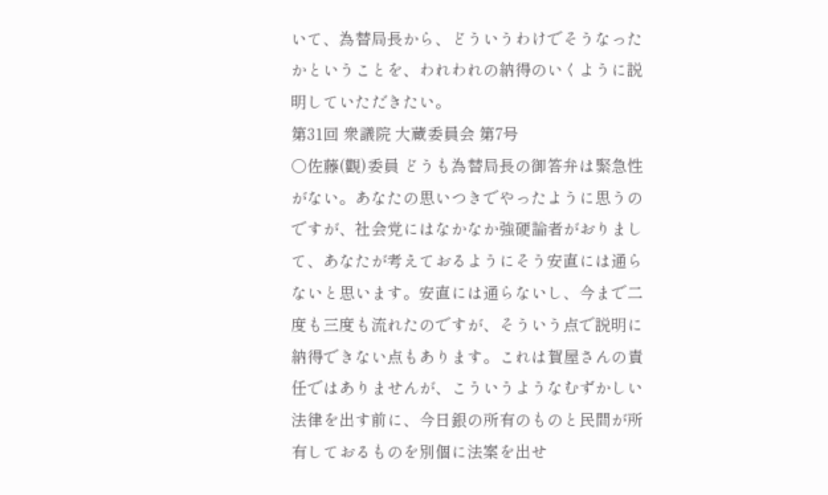いて、為替局長から、どういうわけでそうなったかということを、われわれの納得のいくように説明していただきたい。
第31回 衆議院 大蔵委員会 第7号
○佐藤(觀)委員 どうも為替局長の御答弁は緊急性がない。あなたの思いつきでやったように思うのですが、社会党にはなかなか強硬論者がおりまして、あなたが考えておるようにそう安直には通らないと思います。安直には通らないし、今まで二度も三度も流れたのですが、そういう点で説明に納得できない点もあります。これは賀屋さんの責任ではありませんが、こういうようなむずかしい法律を出す前に、今日銀の所有のものと民間が所有しておるものを別個に法案を出せ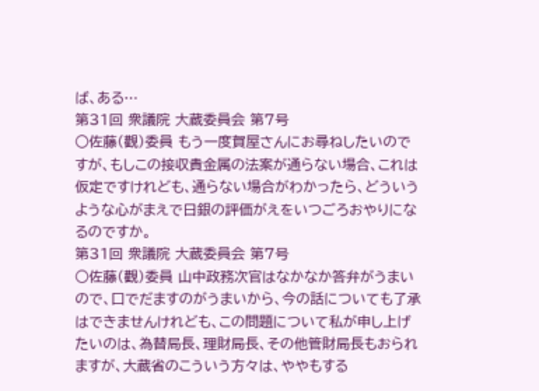ば、ある…
第31回 衆議院 大蔵委員会 第7号
○佐藤(觀)委員 もう一度賀屋さんにお尋ねしたいのですが、もしこの接収貴金属の法案が通らない場合、これは仮定ですけれども、通らない場合がわかったら、どういうような心がまえで日銀の評価がえをいつごろおやりになるのですか。
第31回 衆議院 大蔵委員会 第7号
○佐藤(觀)委員 山中政務次官はなかなか答弁がうまいので、口でだますのがうまいから、今の話についても了承はできませんけれども、この問題について私が申し上げたいのは、為替局長、理財局長、その他管財局長もおられますが、大蔵省のこういう方々は、ややもする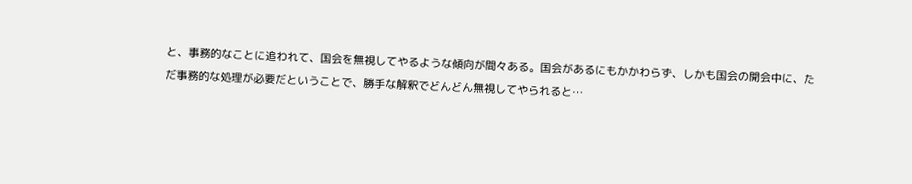と、事務的なことに追われて、国会を無視してやるような傾向が間々ある。国会があるにもかかわらず、しかも国会の開会中に、ただ事務的な処理が必要だということで、勝手な解釈でどんどん無視してやられると…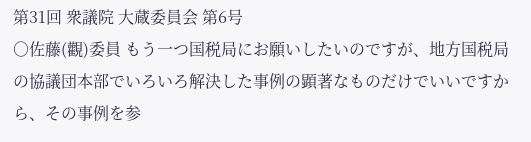第31回 衆議院 大蔵委員会 第6号
○佐藤(觀)委員 もう一つ国税局にお願いしたいのですが、地方国税局の協議団本部でいろいろ解決した事例の顕著なものだけでいいですから、その事例を参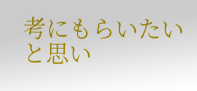考にもらいたいと思い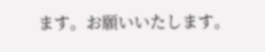ます。お願いいたします。